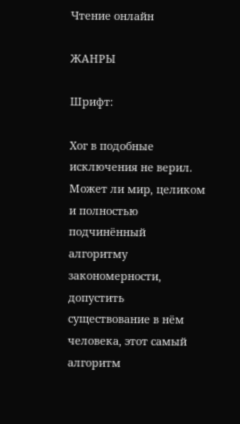Чтение онлайн

ЖАНРЫ

Шрифт:

Хог в подобные исключения не верил. Может ли мир, целиком и полностью подчинённый алгоритму закономерности, допустить существование в нём человека, этот самый алгоритм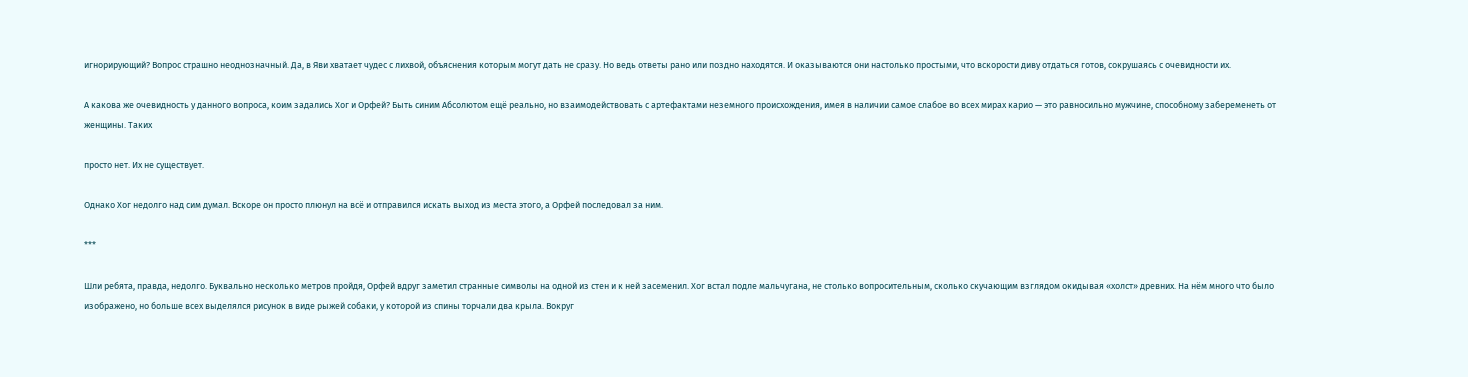игнорирующий? Вопрос страшно неоднозначный. Да, в Яви хватает чудес с лихвой, объяснения которым могут дать не сразу. Но ведь ответы рано или поздно находятся. И оказываются они настолько простыми, что вскорости диву отдаться готов, сокрушаясь с очевидности их.

А какова же очевидность у данного вопроса, коим задались Хог и Орфей? Быть синим Абсолютом ещё реально, но взаимодействовать с артефактами неземного происхождения, имея в наличии самое слабое во всех мирах карио — это равносильно мужчине, способному забеременеть от женщины. Таких

просто нет. Их не существует.

Однако Хог недолго над сим думал. Вскоре он просто плюнул на всё и отправился искать выход из места этого, а Орфей последовал за ним.

***

Шли ребята, правда, недолго. Буквально несколько метров пройдя, Орфей вдруг заметил странные символы на одной из стен и к ней засеменил. Хог встал подле мальчугана, не столько вопросительным, сколько скучающим взглядом окидывая «холст» древних. На нём много что было изображено, но больше всех выделялся рисунок в виде рыжей собаки, у которой из спины торчали два крыла. Вокруг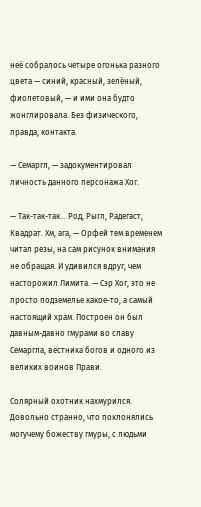неё собралось четыре огонька разного цвета — синий, красный, зелёный, фиолетовый, — и ими она будто жонглировала. Без физического, правда, контакта.

— Семаргл, — задокументировал личность данного персонажа Хог.

— Так-так-так… Род, Рыгл, Радегаст, Квадрат. Хм, ага, — Орфей тем временем читал резы, на сам рисунок внимания не обращая. И удивился вдруг, чем насторожил Лимита. — Сэр Хог, это не просто подземелье какое-то, а самый настоящий храм. Построен он был давным-давно гмурами во славу Семаргла, вестника богов и одного из великих воинов Прави.

Солярный охотник нахмурился. Довольно странно, что поклонялись могучему божеству гмуры, с людьми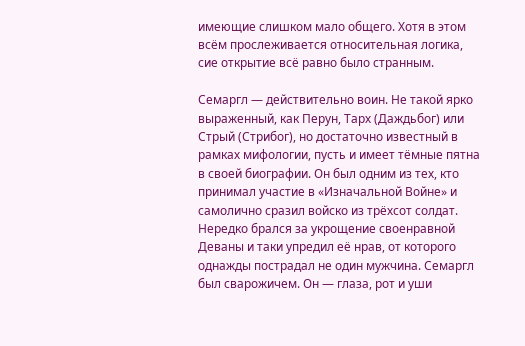имеющие слишком мало общего. Хотя в этом всём прослеживается относительная логика, сие открытие всё равно было странным.

Семаргл — действительно воин. Не такой ярко выраженный, как Перун, Тарх (Даждьбог) или Стрый (Стрибог), но достаточно известный в рамках мифологии, пусть и имеет тёмные пятна в своей биографии. Он был одним из тех, кто принимал участие в «Изначальной Войне» и самолично сразил войско из трёхсот солдат. Нередко брался за укрощение своенравной Деваны и таки упредил её нрав, от которого однажды пострадал не один мужчина. Семаргл был сварожичем. Он — глаза, рот и уши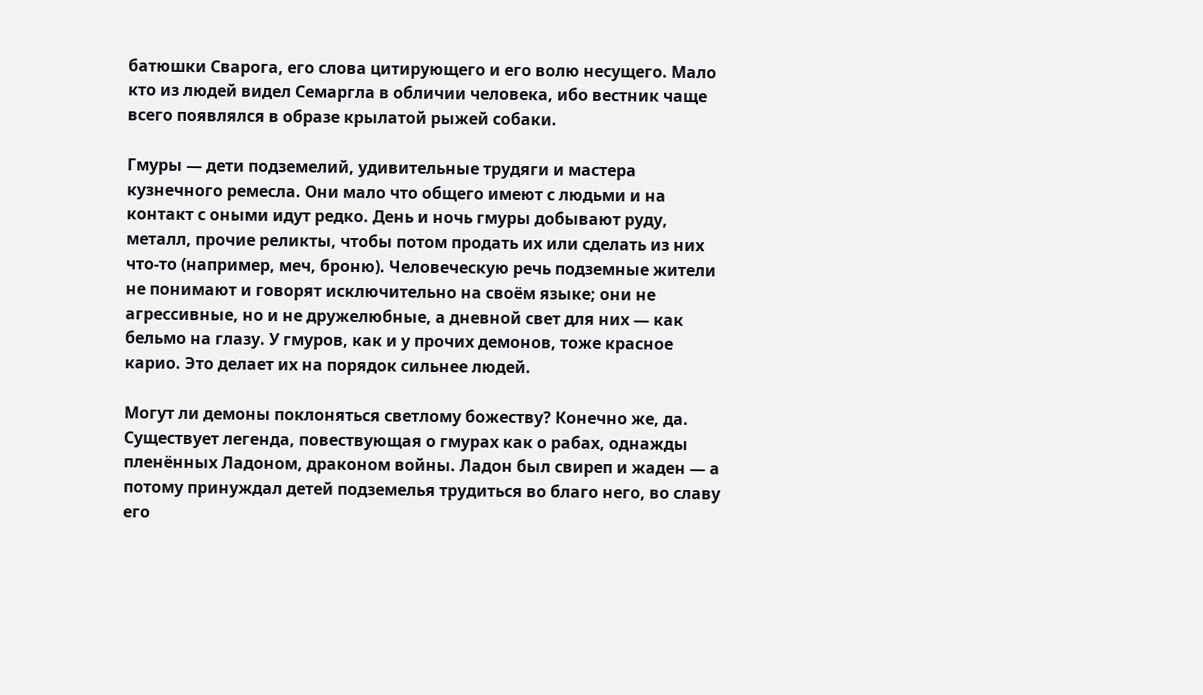батюшки Сварога, его слова цитирующего и его волю несущего. Мало кто из людей видел Семаргла в обличии человека, ибо вестник чаще всего появлялся в образе крылатой рыжей собаки.

Гмуры — дети подземелий, удивительные трудяги и мастера кузнечного ремесла. Они мало что общего имеют с людьми и на контакт с оными идут редко. День и ночь гмуры добывают руду, металл, прочие реликты, чтобы потом продать их или сделать из них что-то (например, меч, броню). Человеческую речь подземные жители не понимают и говорят исключительно на своём языке; они не агрессивные, но и не дружелюбные, а дневной свет для них — как бельмо на глазу. У гмуров, как и у прочих демонов, тоже красное карио. Это делает их на порядок сильнее людей.

Могут ли демоны поклоняться светлому божеству? Конечно же, да. Существует легенда, повествующая о гмурах как о рабах, однажды пленённых Ладоном, драконом войны. Ладон был свиреп и жаден — а потому принуждал детей подземелья трудиться во благо него, во славу его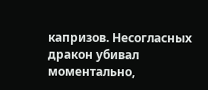капризов. Несогласных дракон убивал моментально,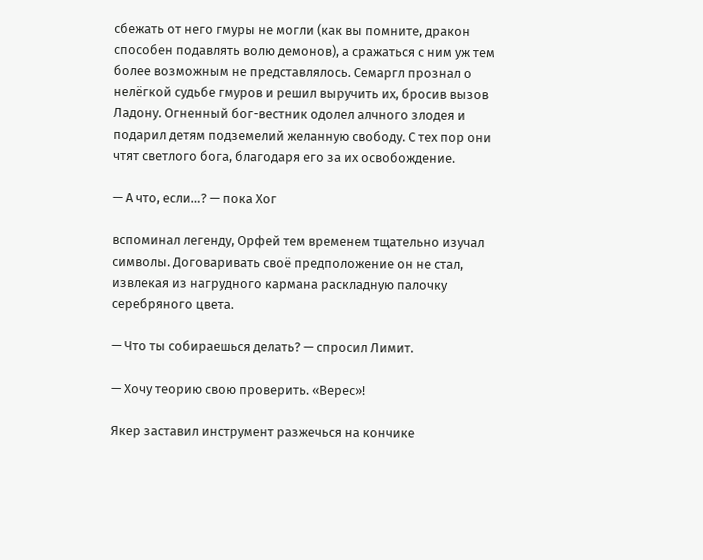сбежать от него гмуры не могли (как вы помните, дракон способен подавлять волю демонов), а сражаться с ним уж тем более возможным не представлялось. Семаргл прознал о нелёгкой судьбе гмуров и решил выручить их, бросив вызов Ладону. Огненный бог-вестник одолел алчного злодея и подарил детям подземелий желанную свободу. С тех пор они чтят светлого бога, благодаря его за их освобождение.

— А что, если…? — пока Хог

вспоминал легенду, Орфей тем временем тщательно изучал символы. Договаривать своё предположение он не стал, извлекая из нагрудного кармана раскладную палочку серебряного цвета.

— Что ты собираешься делать? — спросил Лимит.

— Хочу теорию свою проверить. «Верес»!

Якер заставил инструмент разжечься на кончике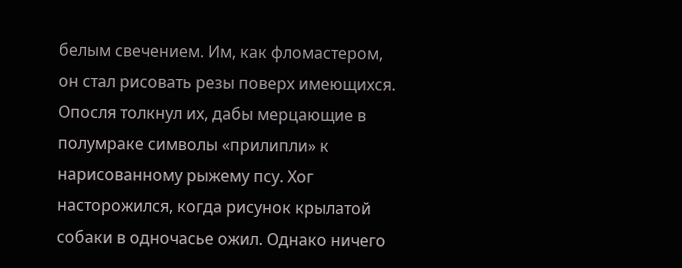белым свечением. Им, как фломастером, он стал рисовать резы поверх имеющихся. Опосля толкнул их, дабы мерцающие в полумраке символы «прилипли» к нарисованному рыжему псу. Хог насторожился, когда рисунок крылатой собаки в одночасье ожил. Однако ничего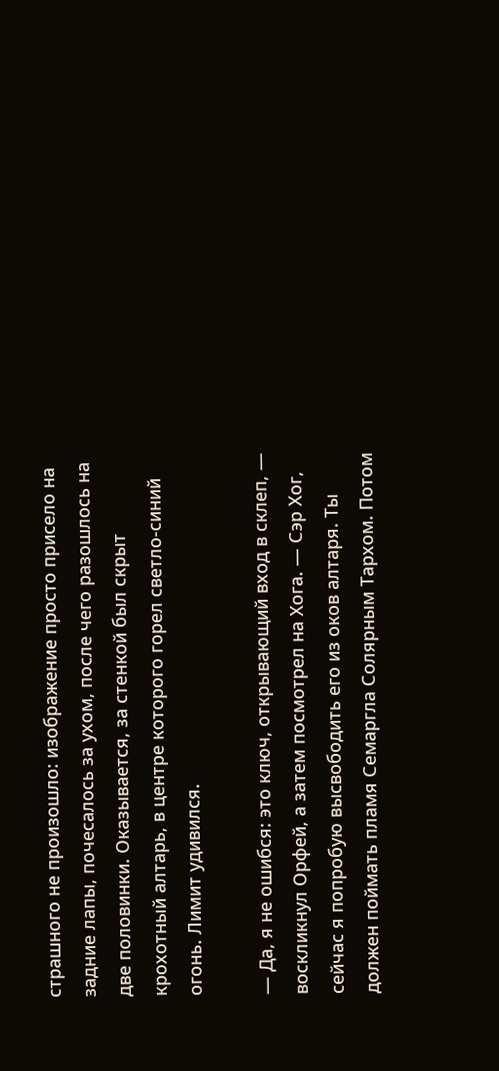страшного не произошло: изображение просто присело на задние лапы, почесалось за ухом, после чего разошлось на две половинки. Оказывается, за стенкой был скрыт крохотный алтарь, в центре которого горел светло-синий огонь. Лимит удивился.

— Да, я не ошибся: это ключ, открывающий вход в склеп, — воскликнул Орфей, а затем посмотрел на Хога. — Сэр Хог, сейчас я попробую высвободить его из оков алтаря. Ты должен поймать пламя Семаргла Солярным Тархом. Потом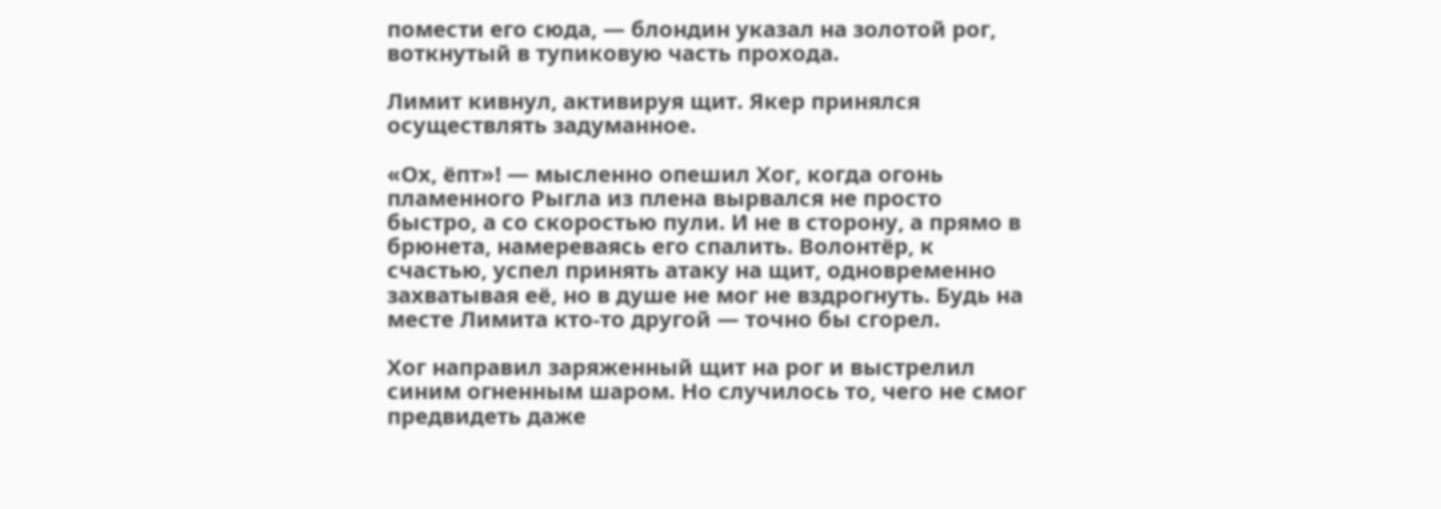помести его сюда, — блондин указал на золотой рог, воткнутый в тупиковую часть прохода.

Лимит кивнул, активируя щит. Якер принялся осуществлять задуманное.

«Ох, ёпт»! — мысленно опешил Хог, когда огонь пламенного Рыгла из плена вырвался не просто быстро, а со скоростью пули. И не в сторону, а прямо в брюнета, намереваясь его спалить. Волонтёр, к счастью, успел принять атаку на щит, одновременно захватывая её, но в душе не мог не вздрогнуть. Будь на месте Лимита кто-то другой — точно бы сгорел.

Хог направил заряженный щит на рог и выстрелил синим огненным шаром. Но случилось то, чего не смог предвидеть даже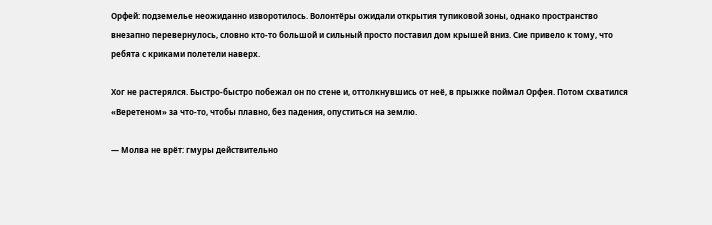Орфей: подземелье неожиданно изворотилось. Волонтёры ожидали открытия тупиковой зоны, однако пространство внезапно перевернулось, словно кто-то большой и сильный просто поставил дом крышей вниз. Сие привело к тому, что ребята с криками полетели наверх.

Хог не растерялся. Быстро-быстро побежал он по стене и, оттолкнувшись от неё, в прыжке поймал Орфея. Потом схватился «Веретеном» за что-то, чтобы плавно, без падения, опуститься на землю.

— Молва не врёт: гмуры действительно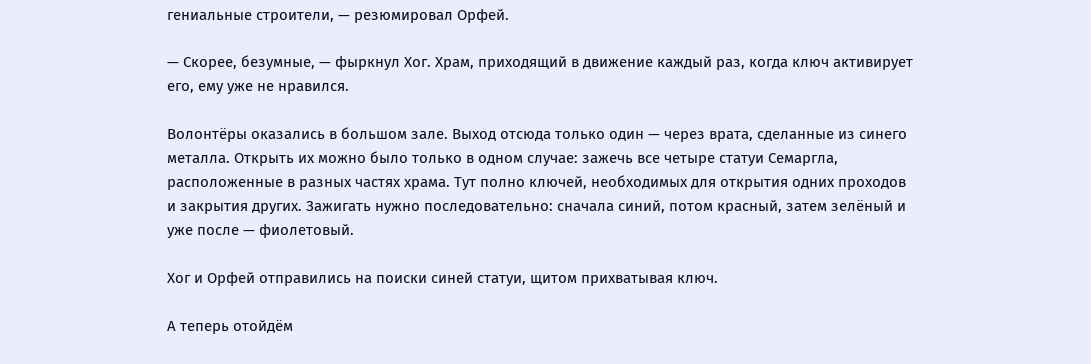гениальные строители, — резюмировал Орфей.

— Скорее, безумные, — фыркнул Хог. Храм, приходящий в движение каждый раз, когда ключ активирует его, ему уже не нравился.

Волонтёры оказались в большом зале. Выход отсюда только один — через врата, сделанные из синего металла. Открыть их можно было только в одном случае: зажечь все четыре статуи Семаргла, расположенные в разных частях храма. Тут полно ключей, необходимых для открытия одних проходов и закрытия других. Зажигать нужно последовательно: сначала синий, потом красный, затем зелёный и уже после — фиолетовый.

Хог и Орфей отправились на поиски синей статуи, щитом прихватывая ключ.

А теперь отойдём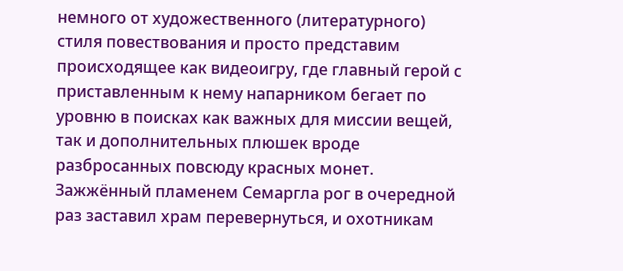немного от художественного (литературного) стиля повествования и просто представим происходящее как видеоигру, где главный герой с приставленным к нему напарником бегает по уровню в поисках как важных для миссии вещей, так и дополнительных плюшек вроде разбросанных повсюду красных монет. Зажжённый пламенем Семаргла рог в очередной раз заставил храм перевернуться, и охотникам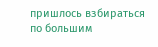пришлось взбираться по большим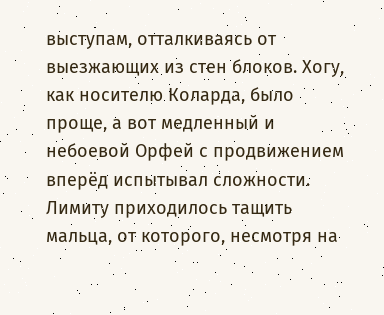выступам, отталкиваясь от выезжающих из стен блоков. Хогу, как носителю Коларда, было проще, а вот медленный и небоевой Орфей с продвижением вперёд испытывал сложности. Лимиту приходилось тащить мальца, от которого, несмотря на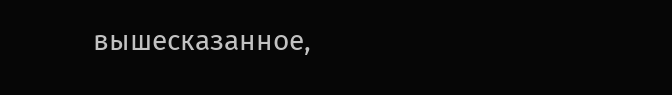вышесказанное,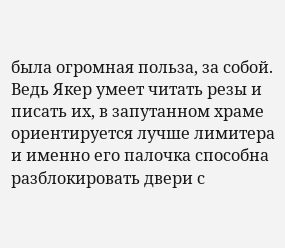была огромная польза, за собой. Ведь Якер умеет читать резы и писать их, в запутанном храме ориентируется лучше лимитера и именно его палочка способна разблокировать двери с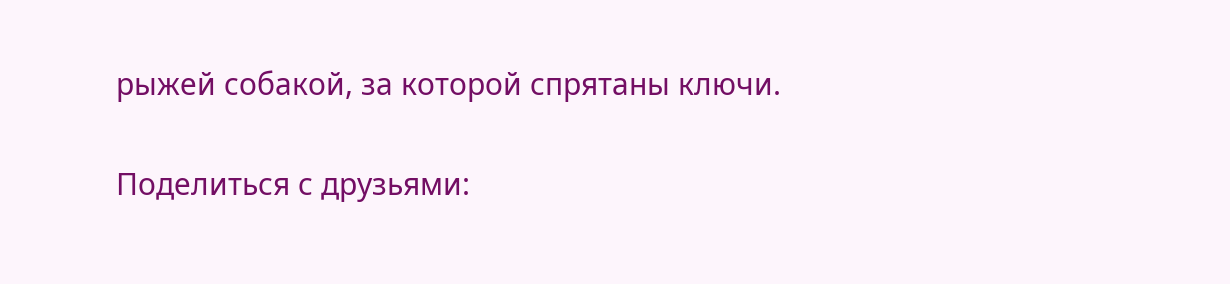рыжей собакой, за которой спрятаны ключи.

Поделиться с друзьями: